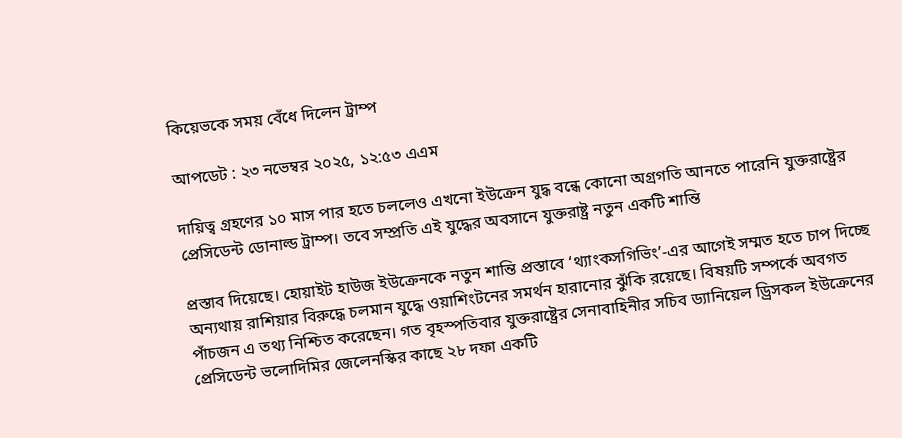কিয়েভকে সময় বেঁধে দিলেন ট্রাম্প

আপডেট : ২৩ নভেম্বর ২০২৫, ১২:৫৩ এএম

দায়িত্ব গ্রহণের ১০ মাস পার হতে চললেও এখনো ইউক্রেন যুদ্ধ বন্ধে কোনো অগ্রগতি আনতে পারেনি যুক্তরাষ্ট্রের প্রেসিডেন্ট ডোনাল্ড ট্রাম্প। তবে সম্প্রতি এই যুদ্ধের অবসানে যুক্তরাষ্ট্র নতুন একটি শান্তি

প্রস্তাব দিয়েছে। হোয়াইট হাউজ ইউক্রেনকে নতুন শান্তি প্রস্তাবে ‘থ্যাংকসগিভিং’-এর আগেই সম্মত হতে চাপ দিচ্ছে অন্যথায় রাশিয়ার বিরুদ্ধে চলমান যুদ্ধে ওয়াশিংটনের সমর্থন হারানোর ঝুঁকি রয়েছে। বিষয়টি সম্পর্কে অবগত পাঁচজন এ তথ্য নিশ্চিত করেছেন। গত বৃহস্পতিবার যুক্তরাষ্ট্রের সেনাবাহিনীর সচিব ড্যানিয়েল ড্রিসকল ইউক্রেনের প্রেসিডেন্ট ভলোদিমির জেলেনস্কির কাছে ২৮ দফা একটি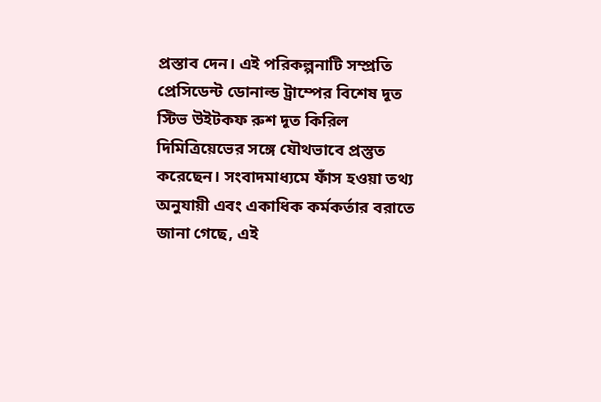প্রস্তাব দেন। এই পরিকল্পনাটি সম্প্রতি প্রেসিডেন্ট ডোনাল্ড ট্রাম্পের বিশেষ দূত স্টিভ উইটকফ রুশ দূত কিরিল দিমিত্রিয়েভের সঙ্গে যৌথভাবে প্রস্তুত করেছেন। সংবাদমাধ্যমে ফাঁস হওয়া তথ্য অনুযায়ী এবং একাধিক কর্মকর্তার বরাতে জানা গেছে, এই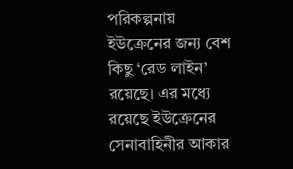পরিকল্পনায় ইউক্রেনের জন্য বেশ কিছু ‘রেড লাইন’ রয়েছে। এর মধ্যে রয়েছে ইউক্রেনের সেনাবাহিনীর আকার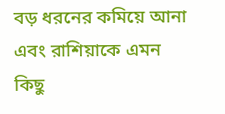বড় ধরনের কমিয়ে আনা এবং রাশিয়াকে এমন কিছু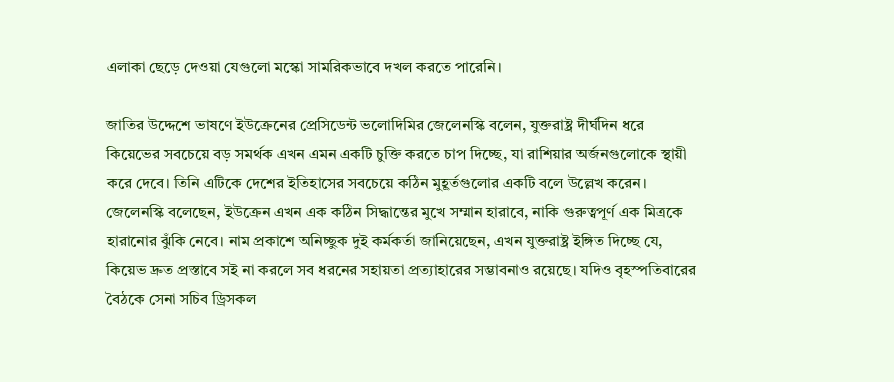এলাকা ছেড়ে দেওয়া যেগুলো মস্কো সামরিকভাবে দখল করতে পারেনি।

জাতির উদ্দেশে ভাষণে ইউক্রেনের প্রেসিডেন্ট ভলোদিমির জেলেনস্কি বলেন, যুক্তরাষ্ট্র দীর্ঘদিন ধরে কিয়েভের সবচেয়ে বড় সমর্থক এখন এমন একটি চুক্তি করতে চাপ দিচ্ছে, যা রাশিয়ার অর্জনগুলোকে স্থায়ী করে দেবে। তিনি এটিকে দেশের ইতিহাসের সবচেয়ে কঠিন মুহূর্তগুলোর একটি বলে উল্লেখ করেন। জেলেনস্কি বলেছেন, ইউক্রেন এখন এক কঠিন সিদ্ধান্তের মুখে সম্মান হারাবে, নাকি গুরুত্বপূর্ণ এক মিত্রকে হারানোর ঝুঁকি নেবে। নাম প্রকাশে অনিচ্ছুক দুই কর্মকর্তা জানিয়েছেন, এখন যুক্তরাষ্ট্র ইঙ্গিত দিচ্ছে যে, কিয়েভ দ্রুত প্রস্তাবে সই না করলে সব ধরনের সহায়তা প্রত্যাহারের সম্ভাবনাও রয়েছে। যদিও বৃহস্পতিবারের বৈঠকে সেনা সচিব ড্রিসকল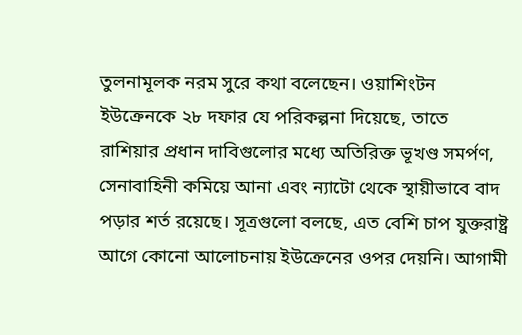তুলনামূলক নরম সুরে কথা বলেছেন। ওয়াশিংটন ইউক্রেনকে ২৮ দফার যে পরিকল্পনা দিয়েছে, তাতে রাশিয়ার প্রধান দাবিগুলোর মধ্যে অতিরিক্ত ভূখণ্ড সমর্পণ, সেনাবাহিনী কমিয়ে আনা এবং ন্যাটো থেকে স্থায়ীভাবে বাদ পড়ার শর্ত রয়েছে। সূত্রগুলো বলছে, এত বেশি চাপ যুক্তরাষ্ট্র আগে কোনো আলোচনায় ইউক্রেনের ওপর দেয়নি। আগামী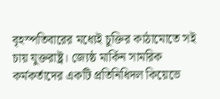বৃহস্পতিবারের মধ্যেই চুক্তির কাঠামোতে সই চায় যুক্তরাষ্ট্র। জ্যেষ্ঠ মার্কিন সামরিক কর্মকর্তাদের একটি প্রতিনিধিদল কিয়েভে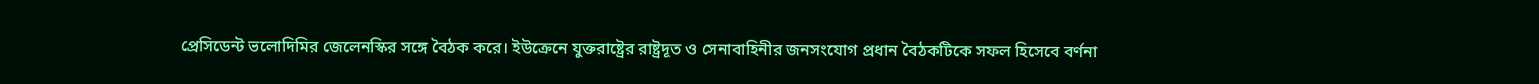প্রেসিডেন্ট ভলোদিমির জেলেনস্কির সঙ্গে বৈঠক করে। ইউক্রেনে যুক্তরাষ্ট্রের রাষ্ট্রদূত ও সেনাবাহিনীর জনসংযোগ প্রধান বৈঠকটিকে সফল হিসেবে বর্ণনা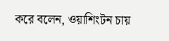করে বলেন, ওয়াশিংটন চায়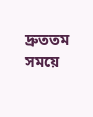দ্রুততম সময়ে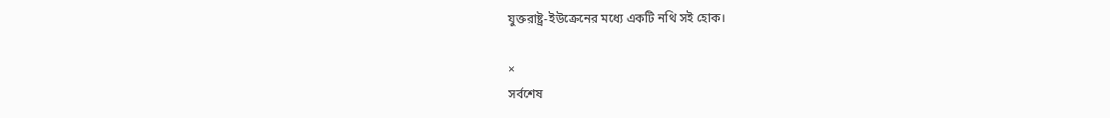যুক্তরাষ্ট্র-ইউক্রেনের মধ্যে একটি নথি সই হোক।

×
সর্বশেষ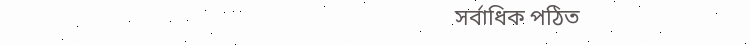সর্বাধিক পঠিত